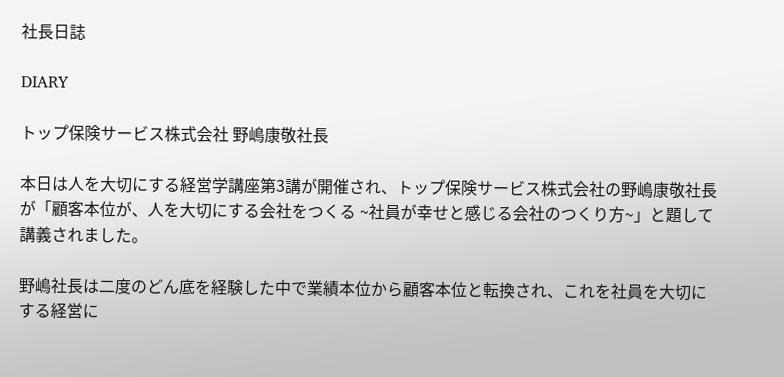社長日誌

DIARY

トップ保険サービス株式会社 野嶋康敬社長

本日は人を大切にする経営学講座第3講が開催され、トップ保険サービス株式会社の野嶋康敬社長が「顧客本位が、人を大切にする会社をつくる ~社員が幸せと感じる会社のつくり方~」と題して講義されました。

野嶋社長は二度のどん底を経験した中で業績本位から顧客本位と転換され、これを社員を大切にする経営に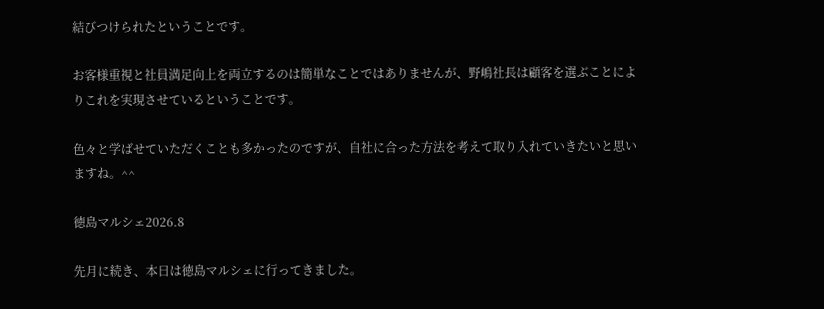結びつけられたということです。

お客様重視と社員満足向上を両立するのは簡単なことではありませんが、野嶋社長は顧客を選ぶことによりこれを実現させているということです。

色々と学ばせていただくことも多かったのですが、自社に合った方法を考えて取り入れていきたいと思いますね。^^

徳島マルシェ2026.8

先月に続き、本日は徳島マルシェに行ってきました。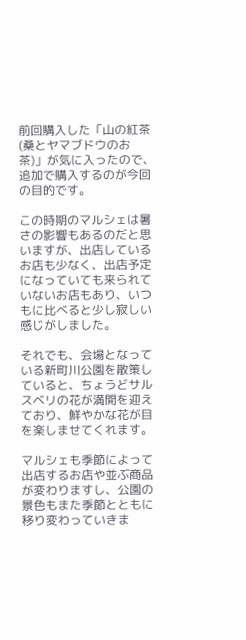前回購入した「山の紅茶(桑とヤマブドウのお茶)」が気に入ったので、追加で購入するのが今回の目的です。

この時期のマルシェは暑さの影響もあるのだと思いますが、出店しているお店も少なく、出店予定になっていても来られていないお店もあり、いつもに比べると少し寂しい感じがしました。

それでも、会場となっている新町川公園を散策していると、ちょうどサルスベリの花が満開を迎えており、鮮やかな花が目を楽しませてくれます。

マルシェも季節によって出店するお店や並ぶ商品が変わりますし、公園の景色もまた季節とともに移り変わっていきま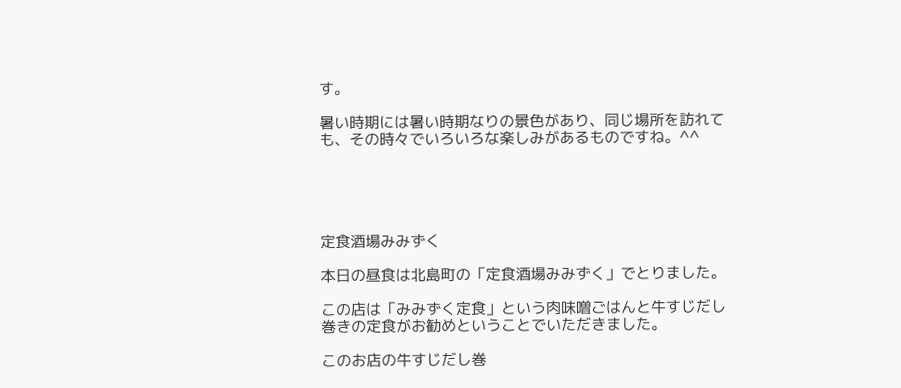す。

暑い時期には暑い時期なりの景色があり、同じ場所を訪れても、その時々でいろいろな楽しみがあるものですね。^^





定食酒場みみずく

本日の昼食は北島町の「定食酒場みみずく」でとりました。

この店は「みみずく定食」という肉味噌ごはんと牛すじだし巻きの定食がお勧めということでいただきました。

このお店の牛すじだし巻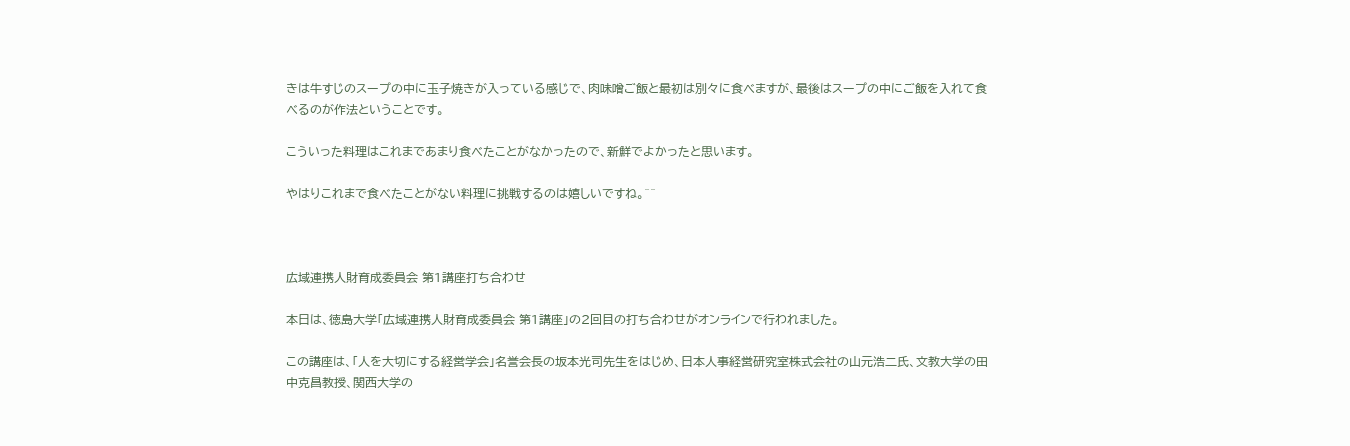きは牛すじのスープの中に玉子焼きが入っている感じで、肉味噌ご飯と最初は別々に食べますが、最後はスープの中にご飯を入れて食べるのが作法ということです。

こういった料理はこれまであまり食べたことがなかったので、新鮮でよかったと思います。

やはりこれまで食べたことがない料理に挑戦するのは嬉しいですね。^^



広域連携人財育成委員会 第1講座打ち合わせ

本日は、徳島大学「広域連携人財育成委員会 第1講座」の2回目の打ち合わせがオンラインで行われました。

この講座は、「人を大切にする経営学会」名誉会長の坂本光司先生をはじめ、日本人事経営研究室株式会社の山元浩二氏、文教大学の田中克昌教授、関西大学の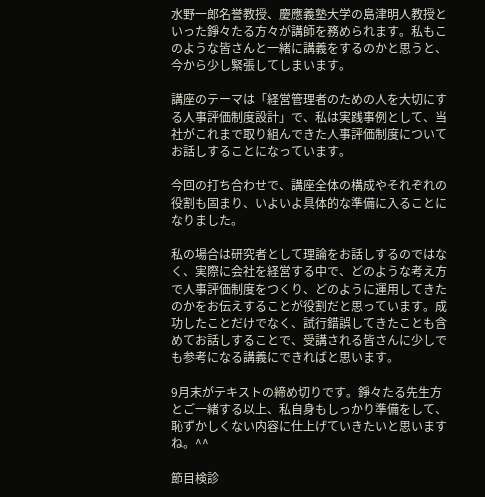水野一郎名誉教授、慶應義塾大学の島津明人教授といった錚々たる方々が講師を務められます。私もこのような皆さんと一緒に講義をするのかと思うと、今から少し緊張してしまいます。

講座のテーマは「経営管理者のための人を大切にする人事評価制度設計」で、私は実践事例として、当社がこれまで取り組んできた人事評価制度についてお話しすることになっています。

今回の打ち合わせで、講座全体の構成やそれぞれの役割も固まり、いよいよ具体的な準備に入ることになりました。

私の場合は研究者として理論をお話しするのではなく、実際に会社を経営する中で、どのような考え方で人事評価制度をつくり、どのように運用してきたのかをお伝えすることが役割だと思っています。成功したことだけでなく、試行錯誤してきたことも含めてお話しすることで、受講される皆さんに少しでも参考になる講義にできればと思います。

9月末がテキストの締め切りです。錚々たる先生方とご一緒する以上、私自身もしっかり準備をして、恥ずかしくない内容に仕上げていきたいと思いますね。^^

節目検診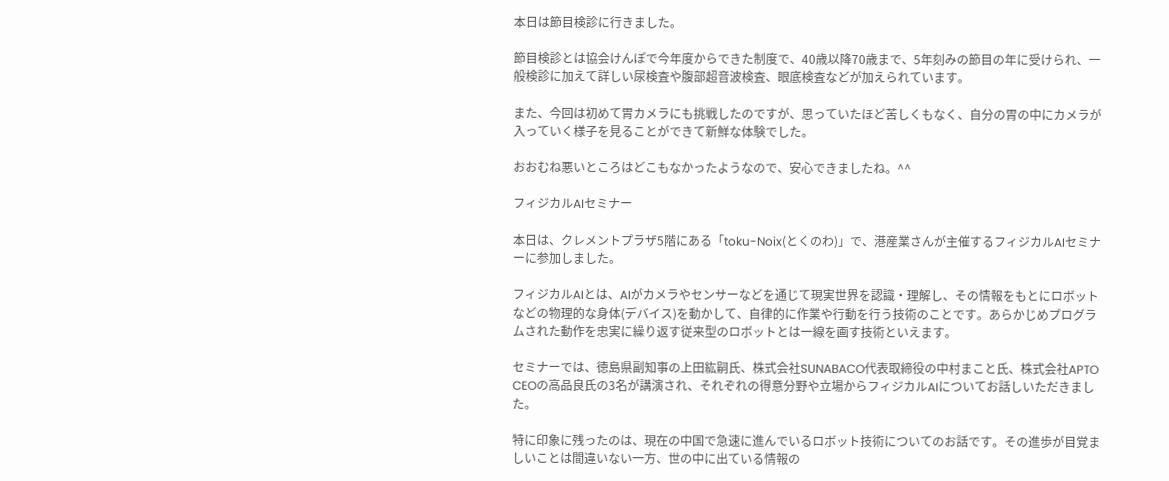本日は節目検診に行きました。

節目検診とは協会けんぽで今年度からできた制度で、40歳以降70歳まで、5年刻みの節目の年に受けられ、一般検診に加えて詳しい尿検査や腹部超音波検査、眼底検査などが加えられています。

また、今回は初めて胃カメラにも挑戦したのですが、思っていたほど苦しくもなく、自分の胃の中にカメラが入っていく様子を見ることができて新鮮な体験でした。

おおむね悪いところはどこもなかったようなので、安心できましたね。^^

フィジカルAIセミナー

本日は、クレメントプラザ5階にある「toku-Noix(とくのわ)」で、港産業さんが主催するフィジカルAIセミナーに参加しました。

フィジカルAIとは、AIがカメラやセンサーなどを通じて現実世界を認識・理解し、その情報をもとにロボットなどの物理的な身体(デバイス)を動かして、自律的に作業や行動を行う技術のことです。あらかじめプログラムされた動作を忠実に繰り返す従来型のロボットとは一線を画す技術といえます。

セミナーでは、徳島県副知事の上田紘嗣氏、株式会社SUNABACO代表取締役の中村まこと氏、株式会社APTO CEOの高品良氏の3名が講演され、それぞれの得意分野や立場からフィジカルAIについてお話しいただきました。

特に印象に残ったのは、現在の中国で急速に進んでいるロボット技術についてのお話です。その進歩が目覚ましいことは間違いない一方、世の中に出ている情報の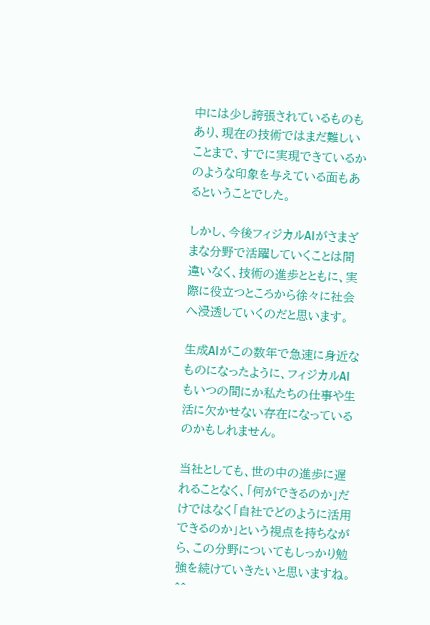中には少し誇張されているものもあり、現在の技術ではまだ難しいことまで、すでに実現できているかのような印象を与えている面もあるということでした。

しかし、今後フィジカルAIがさまざまな分野で活躍していくことは間違いなく、技術の進歩とともに、実際に役立つところから徐々に社会へ浸透していくのだと思います。

生成AIがこの数年で急速に身近なものになったように、フィジカルAIもいつの間にか私たちの仕事や生活に欠かせない存在になっているのかもしれません。

当社としても、世の中の進歩に遅れることなく、「何ができるのか」だけではなく「自社でどのように活用できるのか」という視点を持ちながら、この分野についてもしっかり勉強を続けていきたいと思いますね。^^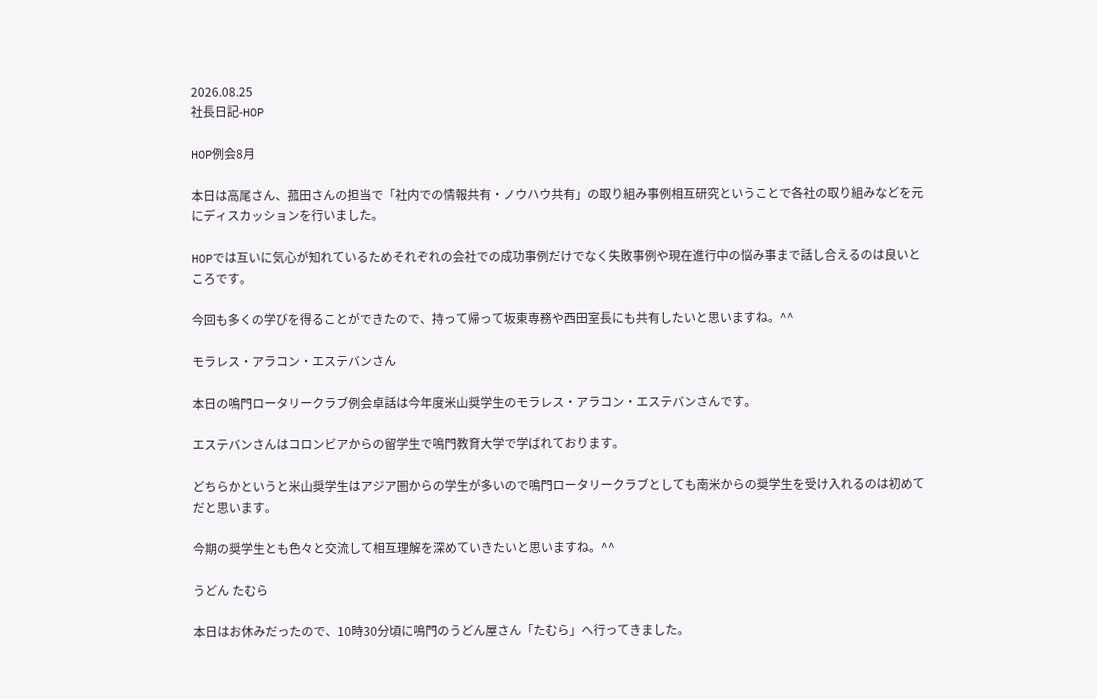2026.08.25
社長日記-HOP

HOP例会8月

本日は高尾さん、菰田さんの担当で「社内での情報共有・ノウハウ共有」の取り組み事例相互研究ということで各社の取り組みなどを元にディスカッションを行いました。

HOPでは互いに気心が知れているためそれぞれの会社での成功事例だけでなく失敗事例や現在進行中の悩み事まで話し合えるのは良いところです。

今回も多くの学びを得ることができたので、持って帰って坂東専務や西田室長にも共有したいと思いますね。^^

モラレス・アラコン・エステバンさん

本日の鳴門ロータリークラブ例会卓話は今年度米山奨学生のモラレス・アラコン・エステバンさんです。

エステバンさんはコロンビアからの留学生で鳴門教育大学で学ばれております。

どちらかというと米山奨学生はアジア圏からの学生が多いので鳴門ロータリークラブとしても南米からの奨学生を受け入れるのは初めてだと思います。

今期の奨学生とも色々と交流して相互理解を深めていきたいと思いますね。^^

うどん たむら

本日はお休みだったので、10時30分頃に鳴門のうどん屋さん「たむら」へ行ってきました。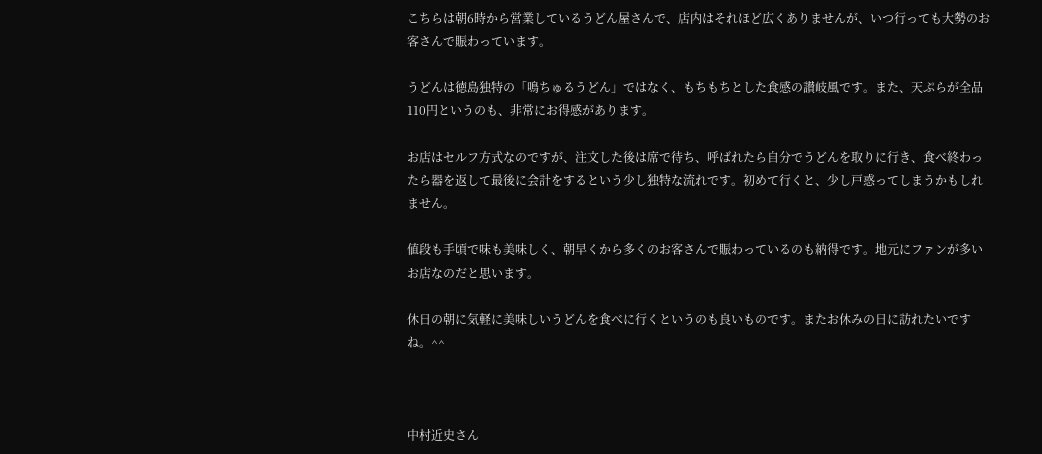こちらは朝6時から営業しているうどん屋さんで、店内はそれほど広くありませんが、いつ行っても大勢のお客さんで賑わっています。

うどんは徳島独特の「鳴ちゅるうどん」ではなく、もちもちとした食感の讃岐風です。また、天ぷらが全品110円というのも、非常にお得感があります。

お店はセルフ方式なのですが、注文した後は席で待ち、呼ばれたら自分でうどんを取りに行き、食べ終わったら器を返して最後に会計をするという少し独特な流れです。初めて行くと、少し戸惑ってしまうかもしれません。

値段も手頃で味も美味しく、朝早くから多くのお客さんで賑わっているのも納得です。地元にファンが多いお店なのだと思います。

休日の朝に気軽に美味しいうどんを食べに行くというのも良いものです。またお休みの日に訪れたいですね。^^



中村近史さん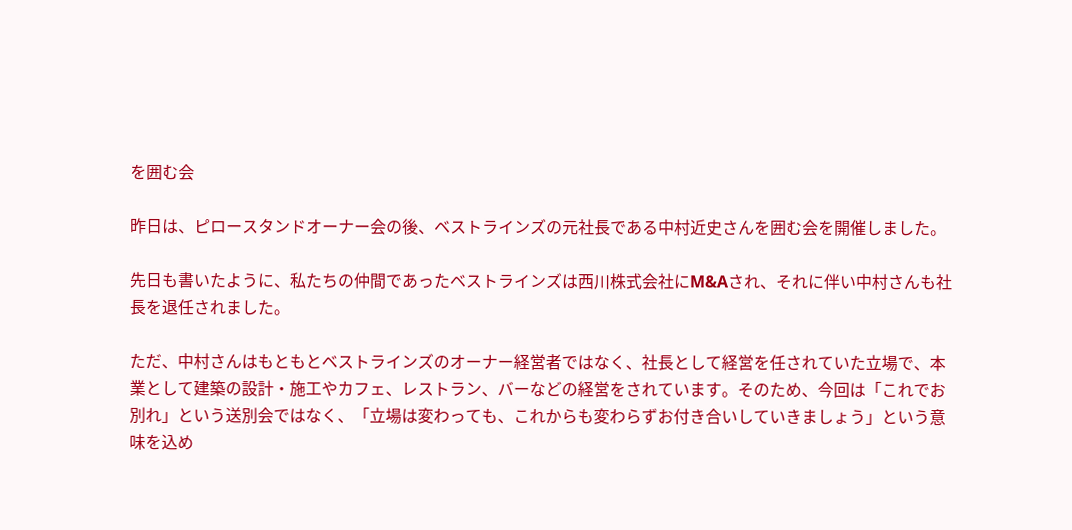を囲む会

昨日は、ピロースタンドオーナー会の後、ベストラインズの元社長である中村近史さんを囲む会を開催しました。

先日も書いたように、私たちの仲間であったベストラインズは西川株式会社にM&Aされ、それに伴い中村さんも社長を退任されました。

ただ、中村さんはもともとベストラインズのオーナー経営者ではなく、社長として経営を任されていた立場で、本業として建築の設計・施工やカフェ、レストラン、バーなどの経営をされています。そのため、今回は「これでお別れ」という送別会ではなく、「立場は変わっても、これからも変わらずお付き合いしていきましょう」という意味を込め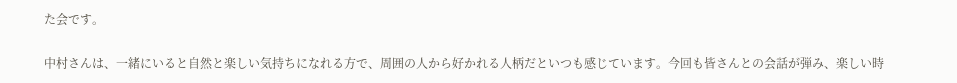た会です。

中村さんは、一緒にいると自然と楽しい気持ちになれる方で、周囲の人から好かれる人柄だといつも感じています。今回も皆さんとの会話が弾み、楽しい時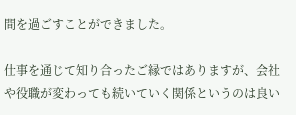間を過ごすことができました。

仕事を通じて知り合ったご縁ではありますが、会社や役職が変わっても続いていく関係というのは良い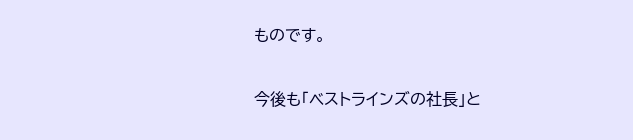ものです。

今後も「ベストラインズの社長」と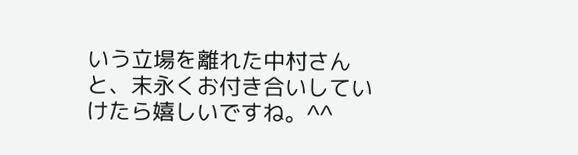いう立場を離れた中村さんと、末永くお付き合いしていけたら嬉しいですね。^^